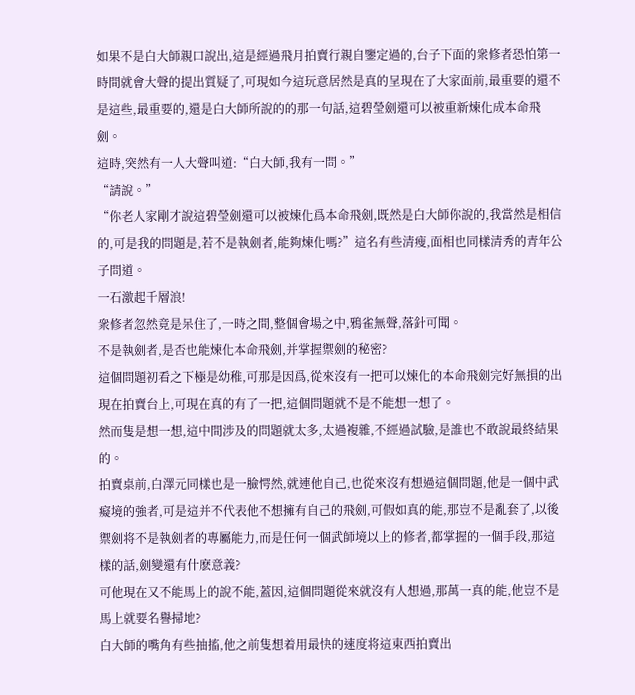如果不是白大師親口說出,這是經過飛月拍賣行親自鑒定過的,台子下面的衆修者恐怕第一時間就會大聲的提出質疑了,可現如今這玩意居然是真的呈現在了大家面前,最重要的還不是這些,最重要的,還是白大師所說的的那一句話,這碧瑩劍還可以被重新煉化成本命飛劍。
這時,突然有一人大聲叫道:“白大師,我有一問。”
“請說。”
“你老人家剛才說這碧瑩劍還可以被煉化爲本命飛劍,既然是白大師你說的,我當然是相信的,可是我的問題是,若不是執劍者,能夠煉化嗎?”這名有些清瘦,面相也同樣清秀的青年公子問道。
一石激起千層浪!
衆修者忽然竟是呆住了,一時之間,整個會場之中,鴉雀無聲,落針可聞。
不是執劍者,是否也能煉化本命飛劍,并掌握禦劍的秘密?
這個問題初看之下極是幼稚,可那是因爲,從來沒有一把可以煉化的本命飛劍完好無損的出現在拍賣台上,可現在真的有了一把,這個問題就不是不能想一想了。
然而隻是想一想,這中間涉及的問題就太多,太過複雜,不經過試驗,是誰也不敢說最終結果的。
拍賣桌前,白澤元同樣也是一臉愕然,就連他自己,也從來沒有想過這個問題,他是一個中武癡境的強者,可是這并不代表他不想擁有自己的飛劍,可假如真的能,那豈不是亂套了,以後禦劍将不是執劍者的專屬能力,而是任何一個武師境以上的修者,都掌握的一個手段,那這樣的話,劍變還有什麽意義?
可他現在又不能馬上的說不能,蓋因,這個問題從來就沒有人想過,那萬一真的能,他豈不是馬上就要名譽掃地?
白大師的嘴角有些抽搐,他之前隻想着用最快的速度将這東西拍賣出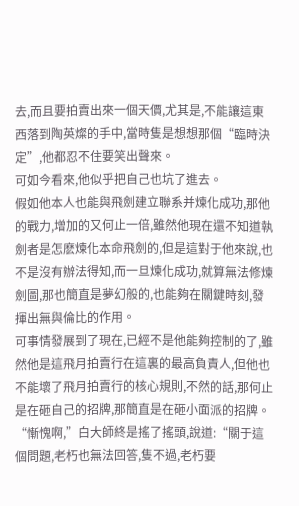去,而且要拍賣出來一個天價,尤其是,不能讓這東西落到陶英燦的手中,當時隻是想想那個“臨時決定”,他都忍不住要笑出聲來。
可如今看來,他似乎把自己也坑了進去。
假如他本人也能與飛劍建立聯系并煉化成功,那他的戰力,增加的又何止一倍,雖然他現在還不知道執劍者是怎麽煉化本命飛劍的,但是這對于他來說,也不是沒有辦法得知,而一旦煉化成功,就算無法修煉劍圖,那也簡直是夢幻般的,也能夠在關鍵時刻,發揮出無與倫比的作用。
可事情發展到了現在,已經不是他能夠控制的了,雖然他是這飛月拍賣行在這裏的最高負責人,但他也不能壞了飛月拍賣行的核心規則,不然的話,那何止是在砸自己的招牌,那簡直是在砸小面派的招牌。
“慚愧啊,”白大師終是搖了搖頭,說道:“關于這個問題,老朽也無法回答,隻不過,老朽要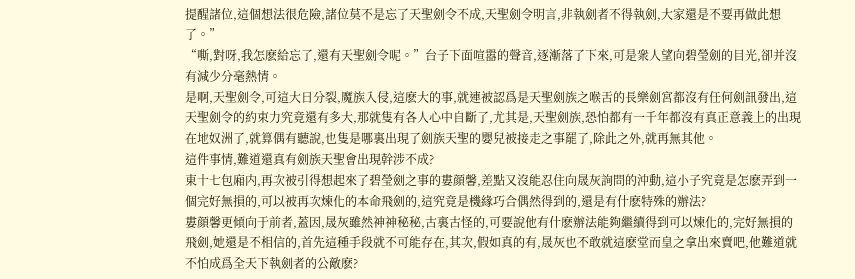提醒諸位,這個想法很危險,諸位莫不是忘了天聖劍令不成,天聖劍令明言,非執劍者不得執劍,大家還是不要再做此想了。”
“嘶,對呀,我怎麽給忘了,還有天聖劍令呢。”台子下面喧嚣的聲音,逐漸落了下來,可是衆人望向碧瑩劍的目光,卻并沒有減少分毫熱情。
是啊,天聖劍令,可這大日分裂,魔族入侵,這麽大的事,就連被認爲是天聖劍族之喉舌的長樂劍宮都沒有任何劍訊發出,這天聖劍令的約束力究竟還有多大,那就隻有各人心中自斷了,尤其是,天聖劍族,恐怕都有一千年都沒有真正意義上的出現在地奴洲了,就算偶有聽說,也隻是哪裏出現了劍族天聖的嬰兒被接走之事罷了,除此之外,就再無其他。
這件事情,難道還真有劍族天聖會出現幹涉不成?
東十七包廂内,再次被引得想起來了碧瑩劍之事的婁顔馨,差點又沒能忍住向晟灰詢問的沖動,這小子究竟是怎麽弄到一個完好無損的,可以被再次煉化的本命飛劍的,這究竟是機緣巧合偶然得到的,還是有什麽特殊的辦法?
婁顔馨更傾向于前者,蓋因,晟灰雖然神神秘秘,古裏古怪的,可要說他有什麽辦法能夠繼續得到可以煉化的,完好無損的飛劍,她還是不相信的,首先這種手段就不可能存在,其次,假如真的有,晟灰也不敢就這麽堂而皇之拿出來賣吧,他難道就不怕成爲全天下執劍者的公敵麽?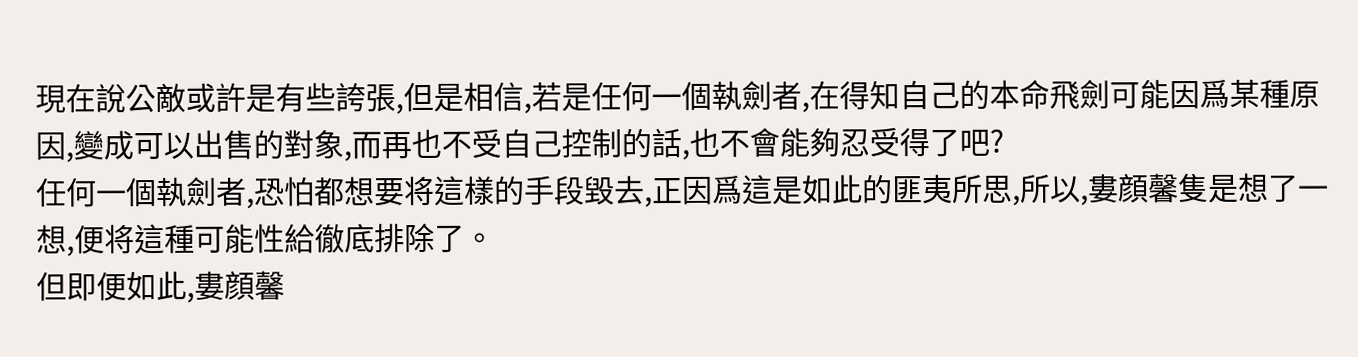現在說公敵或許是有些誇張,但是相信,若是任何一個執劍者,在得知自己的本命飛劍可能因爲某種原因,變成可以出售的對象,而再也不受自己控制的話,也不會能夠忍受得了吧?
任何一個執劍者,恐怕都想要将這樣的手段毀去,正因爲這是如此的匪夷所思,所以,婁顔馨隻是想了一想,便将這種可能性給徹底排除了。
但即便如此,婁顔馨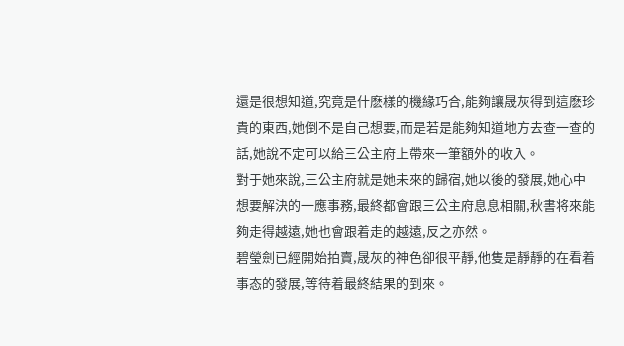還是很想知道,究竟是什麽樣的機緣巧合,能夠讓晟灰得到這麽珍貴的東西,她倒不是自己想要,而是若是能夠知道地方去查一查的話,她說不定可以給三公主府上帶來一筆額外的收入。
對于她來說,三公主府就是她未來的歸宿,她以後的發展,她心中想要解決的一應事務,最終都會跟三公主府息息相關,秋書将來能夠走得越遠,她也會跟着走的越遠,反之亦然。
碧瑩劍已經開始拍賣,晟灰的神色卻很平靜,他隻是靜靜的在看着事态的發展,等待着最終結果的到來。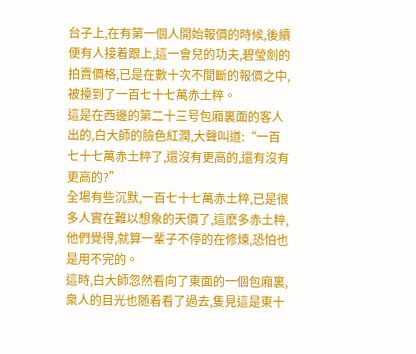台子上,在有第一個人開始報價的時候,後續便有人接着跟上,這一會兒的功夫,碧瑩劍的拍賣價格,已是在數十次不間斷的報價之中,被擡到了一百七十七萬赤土粹。
這是在西邊的第二十三号包廂裏面的客人出的,白大師的臉色紅潤,大聲叫道:“一百七十七萬赤土粹了,還沒有更高的,還有沒有更高的?”
全場有些沉默,一百七十七萬赤土粹,已是很多人實在難以想象的天價了,這麽多赤土粹,他們覺得,就算一輩子不停的在修煉,恐怕也是用不完的。
這時,白大師忽然看向了東面的一個包廂裏,衆人的目光也随着看了過去,隻見這是東十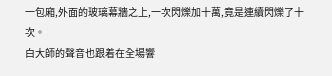一包廂,外面的玻璃幕牆之上,一次閃爍加十萬,竟是連續閃爍了十次。
白大師的聲音也跟着在全場響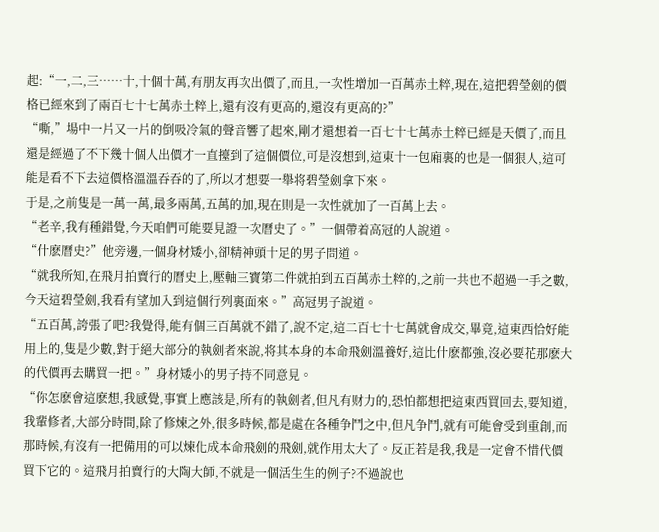起:“一,二,三……十,十個十萬,有朋友再次出價了,而且,一次性增加一百萬赤土粹,現在,這把碧瑩劍的價格已經來到了兩百七十七萬赤土粹上,還有沒有更高的,還沒有更高的?”
“嘶,”場中一片又一片的倒吸冷氣的聲音響了起來,剛才還想着一百七十七萬赤土粹已經是天價了,而且還是經過了不下幾十個人出價才一直擡到了這個價位,可是沒想到,這東十一包廂裏的也是一個狠人,這可能是看不下去這價格溫溫吞吞的了,所以才想要一舉将碧瑩劍拿下來。
于是,之前隻是一萬一萬,最多兩萬,五萬的加,現在則是一次性就加了一百萬上去。
“老辛,我有種錯覺,今天咱們可能要見證一次曆史了。”一個帶着高冠的人說道。
“什麽曆史?”他旁邊,一個身材矮小,卻精神頭十足的男子問道。
“就我所知,在飛月拍賣行的曆史上,壓軸三寶第二件就拍到五百萬赤土粹的,之前一共也不超過一手之數,今天這碧瑩劍,我看有望加入到這個行列裏面來。”高冠男子說道。
“五百萬,誇張了吧?我覺得,能有個三百萬就不錯了,說不定,這二百七十七萬就會成交,畢竟,這東西恰好能用上的,隻是少數,對于絕大部分的執劍者來說,将其本身的本命飛劍溫養好,這比什麽都強,沒必要花那麽大的代價再去購買一把。”身材矮小的男子持不同意見。
“你怎麽會這麽想,我感覺,事實上應該是,所有的執劍者,但凡有财力的,恐怕都想把這東西買回去,要知道,我輩修者,大部分時間,除了修煉之外,很多時候,都是處在各種争鬥之中,但凡争鬥,就有可能會受到重創,而那時候,有沒有一把備用的可以煉化成本命飛劍的飛劍,就作用太大了。反正若是我,我是一定會不惜代價買下它的。這飛月拍賣行的大陶大師,不就是一個活生生的例子?不過說也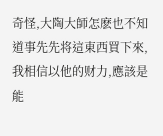奇怪,大陶大師怎麽也不知道事先先将這東西買下來,我相信以他的财力,應該是能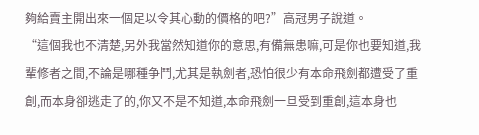夠給賣主開出來一個足以令其心動的價格的吧?”高冠男子說道。
“這個我也不清楚,另外我當然知道你的意思,有備無患嘛,可是你也要知道,我輩修者之間,不論是哪種争鬥,尤其是執劍者,恐怕很少有本命飛劍都遭受了重創,而本身卻逃走了的,你又不是不知道,本命飛劍一旦受到重創,這本身也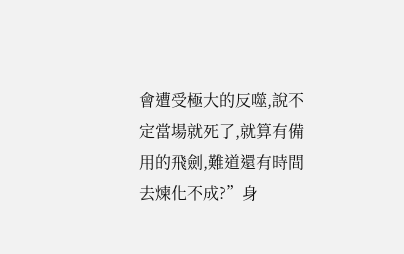會遭受極大的反噬,說不定當場就死了,就算有備用的飛劍,難道還有時間去煉化不成?”身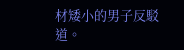材矮小的男子反駁道。